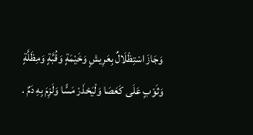وَجَازَ اسْتِظْلَالٌ بِعَرِيشٍ وَخَيْمَةٍ وَقُبَّةٍ وَمِظَلَّةٍ وَثَوْبٍ عَلَى كَعَصَا وَلْيَحْذَرْ مَسًّا وَلَزِمَ بِهِ دَمٌ .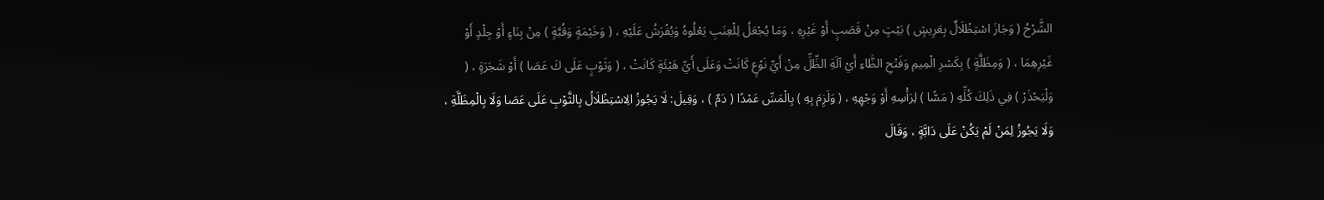الشَّرْحُ ( وَجَازَ اسْتِظْلَالٌ بِعَرِيشٍ ) بَيْتٍ مِنْ قَصَبٍ أَوْ غَيْرِهِ ، وَمَا يُجْعَلُ لِلْعِنَبِ يَعْلُوهُ وَيُفْرَشُ عَلَيْهِ ، ( وَخَيْمَةٍ وَقُبَّةٍ ) مِنْ بِنَاءٍ أَوْ جِلْدٍ أَوْ غَيْرِهِمَا ، ( وَمِظَلَّةٍ ) بِكَسْرِ الْمِيمِ وَفَتْحِ الظَّاءِ أَيْ آلَةِ الظِّلِّ مِنْ أَيِّ نَوْعٍ كَانَتْ وَعَلَى أَيِّ هَيْئَةٍ كَانَتْ ، ( وَثَوْبٍ عَلَى كَ عَصَا ) أَوْ شَجَرَةٍ ، ( وَلْيَحْذَرْ ) فِي ذَلِكَ كُلِّهِ ( مَسًّا ) لِرَأْسِهِ أَوْ وَجْهِهِ ، ( وَلَزِمَ بِهِ ) بِالْمَسِّ عَمْدًا ( دَمٌ ) ، وَقِيلَ: لَا يَجُوزُ الِاسْتِظْلَالُ بِالثَّوْبِ عَلَى عَصَا وَلَا بِالْمِظَلَّةِ ، وَلَا يَجُوزُ لِمَنْ لَمْ يَكُنْ عَلَى دَابَّةٍ ، وَقَالَ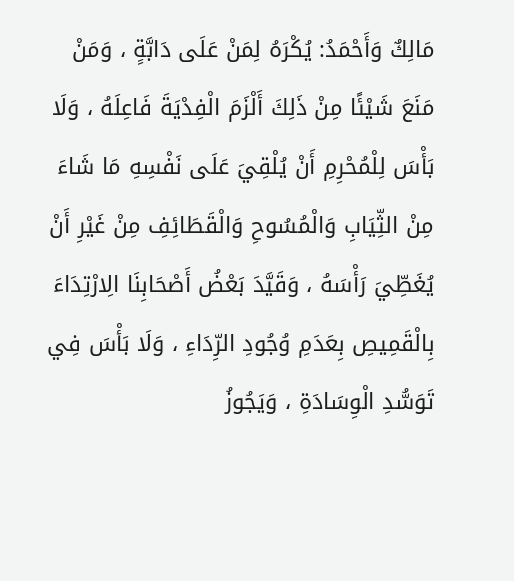مَالِكٌ وَأَحْمَدُ: يُكْرَهُ لِمَنْ عَلَى دَابَّةٍ ، وَمَنْ مَنَعَ شَيْئًا مِنْ ذَلِكَ أَلْزَمَ الْفِدْيَةَ فَاعِلَهُ ، وَلَا بَأْسَ لِلْمُحْرِمِ أَنْ يُلْقِيَ عَلَى نَفْسِهِ مَا شَاءَ مِنْ الثِّيَابِ وَالْمُسُوحِ وَالْقَطَائِفِ مِنْ غَيْرِ أَنْ يُغَطِّيَ رَأْسَهُ ، وَقَيَّدَ بَعْضُ أَصْحَابِنَا الِارْتِدَاءَ بِالْقَمِيصِ بِعَدَمِ وُجُودِ الرِّدَاءِ ، وَلَا بَأْسَ فِي تَوَسُّدِ الْوِسَادَةِ ، وَيَجُوزُ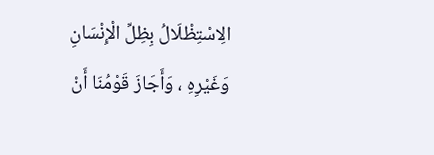الِاسْتِظْلَالُ بِظِلِّ الْإِنْسَانِ وَغَيْرِهِ ، وَأَجَازَ قَوْمُنَا أَنْ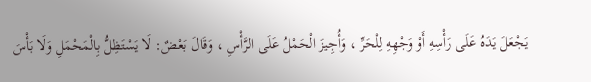يَجْعَلَ يَدَهُ عَلَى رَأْسِهِ أَوْ وَجْهِهِ لِلْحَرِّ ، وَأُجِيزَ الْحَمْلُ عَلَى الرَّأْسِ ، وَقَالَ بَعْضٌ: لَا يَسْتَظِلُّ بِالْمَحْمَلِ وَلَا بَأْسَ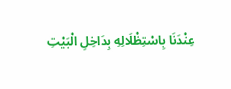عِنْدَنَا بِاسْتِظْلَالِهِ بِدَاخِلِ الْبَيْتِ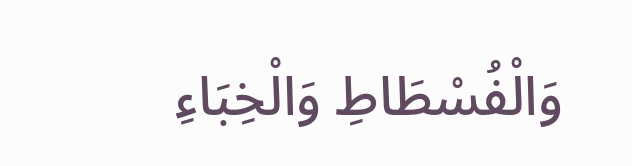وَالْفُسْطَاطِ وَالْخِبَاءِ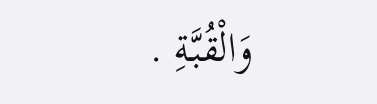وَالْقُبَّةِ .